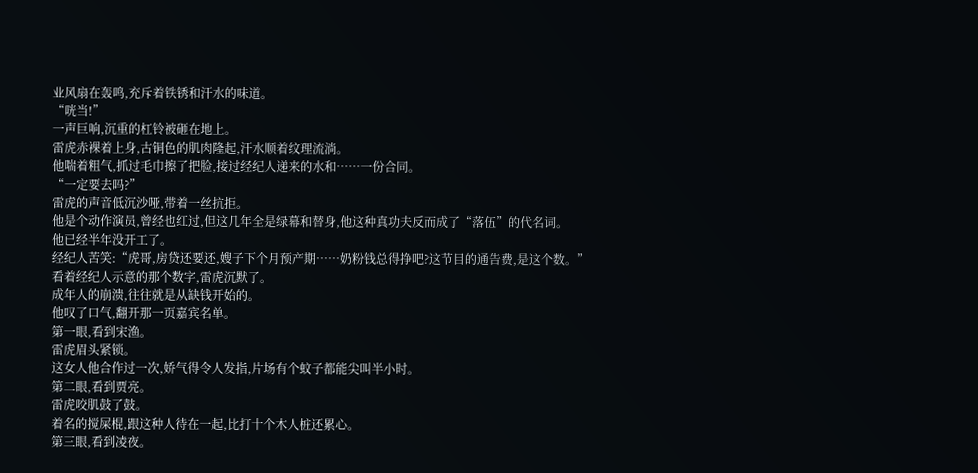业风扇在轰鸣,充斥着铁锈和汗水的味道。
“咣当!”
一声巨响,沉重的杠铃被砸在地上。
雷虎赤裸着上身,古铜色的肌肉隆起,汗水顺着纹理流淌。
他喘着粗气,抓过毛巾擦了把脸,接过经纪人递来的水和……一份合同。
“一定要去吗?”
雷虎的声音低沉沙哑,带着一丝抗拒。
他是个动作演员,曾经也红过,但这几年全是绿幕和替身,他这种真功夫反而成了“落伍”的代名词。
他已经半年没开工了。
经纪人苦笑:“虎哥,房贷还要还,嫂子下个月预产期……奶粉钱总得挣吧?这节目的通告费,是这个数。”
看着经纪人示意的那个数字,雷虎沉默了。
成年人的崩溃,往往就是从缺钱开始的。
他叹了口气,翻开那一页嘉宾名单。
第一眼,看到宋渔。
雷虎眉头紧锁。
这女人他合作过一次,娇气得令人发指,片场有个蚊子都能尖叫半小时。
第二眼,看到贾亮。
雷虎咬肌鼓了鼓。
着名的搅屎棍,跟这种人待在一起,比打十个木人桩还累心。
第三眼,看到凌夜。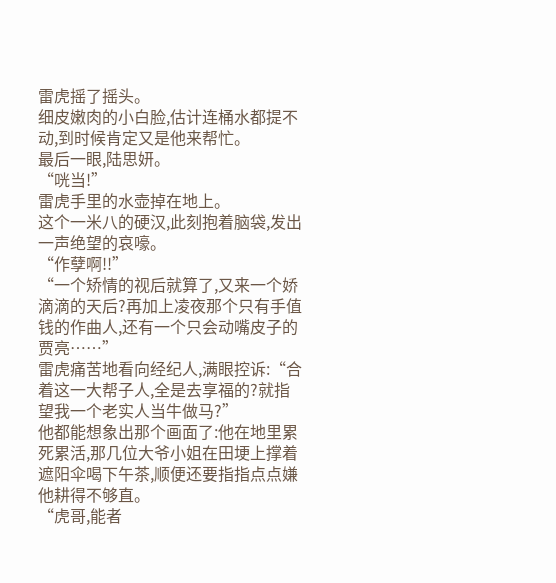雷虎摇了摇头。
细皮嫩肉的小白脸,估计连桶水都提不动,到时候肯定又是他来帮忙。
最后一眼,陆思妍。
“咣当!”
雷虎手里的水壶掉在地上。
这个一米八的硬汉,此刻抱着脑袋,发出一声绝望的哀嚎。
“作孽啊!!”
“一个矫情的视后就算了,又来一个娇滴滴的天后?再加上凌夜那个只有手值钱的作曲人,还有一个只会动嘴皮子的贾亮……”
雷虎痛苦地看向经纪人,满眼控诉:“合着这一大帮子人,全是去享福的?就指望我一个老实人当牛做马?”
他都能想象出那个画面了:他在地里累死累活,那几位大爷小姐在田埂上撑着遮阳伞喝下午茶,顺便还要指指点点嫌他耕得不够直。
“虎哥,能者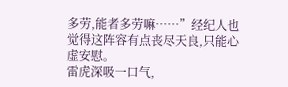多劳,能者多劳嘛……”经纪人也觉得这阵容有点丧尽天良,只能心虚安慰。
雷虎深吸一口气,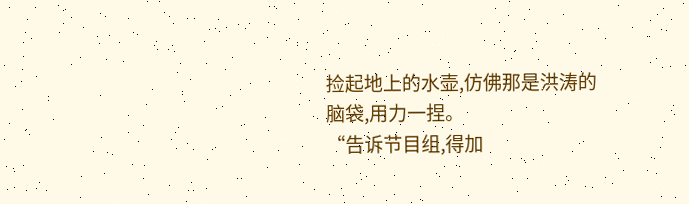捡起地上的水壶,仿佛那是洪涛的脑袋,用力一捏。
“告诉节目组,得加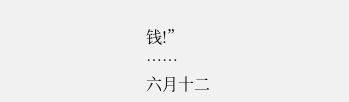钱!”
……
六月十二